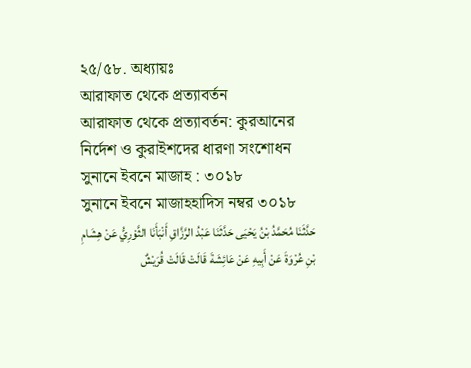২৫/৫৮. অধ্যায়ঃ
আরাফাত থেকে প্রত্যাবর্তন
আরাফাত থেকে প্রত্যাবর্তন: কুরআনের নির্দেশ ও কুরাইশদের ধারণা সংশোধন
সুনানে ইবনে মাজাহ : ৩০১৮
সুনানে ইবনে মাজাহহাদিস নম্বর ৩০১৮
حَدَّثَنَا مُحَمَّدُ بْنُ يَحْيَى حَدَّثَنَا عَبْدُ الرَّزَّاقِ أَنْبَأَنَا الثَّوْرِيُّ عَنْ هِشَامِ بْنِ عُرْوَةَ عَنْ أَبِيهِ عَنْ عَائِشَةَ قَالَتْ قَالَتْ قُرَيْشٌ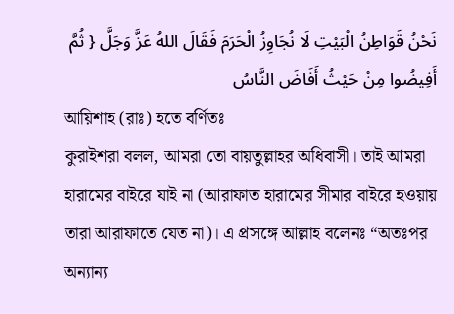نَحْنُ قَوَاطِنُ الْبَيْتِ لَا نُجَاوِزُ الْحَرَمَ فَقَالَ اللهُ عَزَّ وَجَلَّ { ثُمَّ أَفِيضُوا مِنْ حَيْثُ أَفَاضَ النَّاسُ
আয়িশাহ (রাঃ) হতে বর্ণিতঃ
কুরাইশরা বলল, আমরা তো বায়তুল্লাহর অধিবাসী। তাই আমরা হারামের বাইরে যাই না (আরাফাত হারামের সীমার বাইরে হওয়ায় তারা আরাফাতে যেত না)। এ প্রসঙ্গে আল্লাহ বলেনঃ “অতঃপর অন্যান্য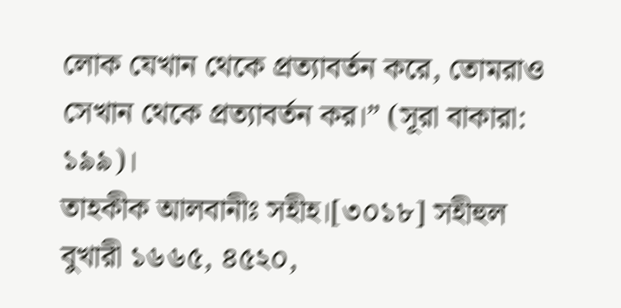লোক যেখান থেকে প্রত্যাবর্তন করে, তোমরাও সেখান থেকে প্রত্যাবর্তন কর।” (সূরা বাকারা: ১৯৯)।
তাহকীক আলবানীঃ সহীহ।[৩০১৮] সহীহুল বুখারী ১৬৬৫, ৪৫২০,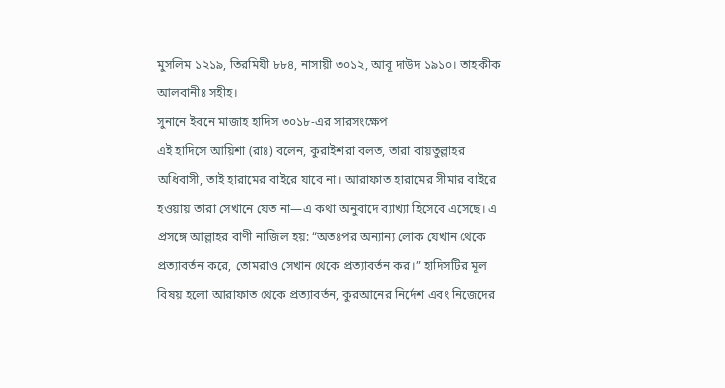মুসলিম ১২১৯, তিরমিযী ৮৮৪, নাসায়ী ৩০১২, আবূ দাউদ ১৯১০। তাহকীক আলবানীঃ সহীহ।
সুনানে ইবনে মাজাহ হাদিস ৩০১৮-এর সারসংক্ষেপ
এই হাদিসে আয়িশা (রাঃ) বলেন, কুরাইশরা বলত, তারা বায়তুল্লাহর অধিবাসী, তাই হারামের বাইরে যাবে না। আরাফাত হারামের সীমার বাইরে হওয়ায় তারা সেখানে যেত না—এ কথা অনুবাদে ব্যাখ্যা হিসেবে এসেছে। এ প্রসঙ্গে আল্লাহর বাণী নাজিল হয়: “অতঃপর অন্যান্য লোক যেখান থেকে প্রত্যাবর্তন করে, তোমরাও সেখান থেকে প্রত্যাবর্তন কর।” হাদিসটির মূল বিষয় হলো আরাফাত থেকে প্রত্যাবর্তন, কুরআনের নির্দেশ এবং নিজেদের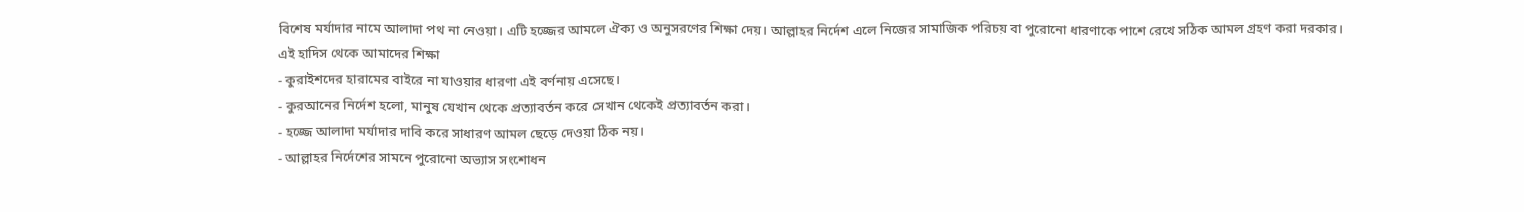বিশেষ মর্যাদার নামে আলাদা পথ না নেওয়া। এটি হজ্জের আমলে ঐক্য ও অনুসরণের শিক্ষা দেয়। আল্লাহর নির্দেশ এলে নিজের সামাজিক পরিচয় বা পুরোনো ধারণাকে পাশে রেখে সঠিক আমল গ্রহণ করা দরকার।
এই হাদিস থেকে আমাদের শিক্ষা
- কুরাইশদের হারামের বাইরে না যাওয়ার ধারণা এই বর্ণনায় এসেছে।
- কুরআনের নির্দেশ হলো, মানুষ যেখান থেকে প্রত্যাবর্তন করে সেখান থেকেই প্রত্যাবর্তন করা।
- হজ্জে আলাদা মর্যাদার দাবি করে সাধারণ আমল ছেড়ে দেওয়া ঠিক নয়।
- আল্লাহর নির্দেশের সামনে পুরোনো অভ্যাস সংশোধন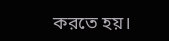করতে হয়।